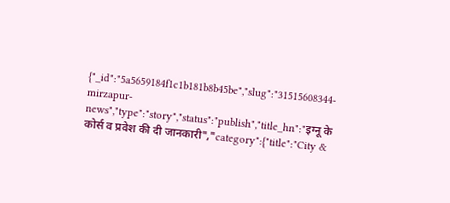{"_id":"5a5659184f1c1b181b8b45be","slug":"31515608344-mirzapur-news","type":"story","status":"publish","title_hn":"इग्नू के कोर्स व प्रवेश की दी जानकारी","category":{"title":"City &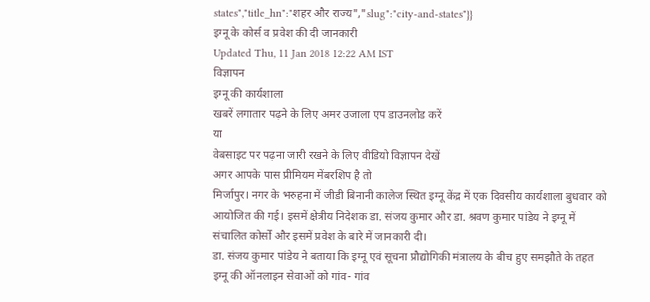states","title_hn":"शहर और राज्य","slug":"city-and-states"}}
इग्नू के कोर्स व प्रवेश की दी जानकारी
Updated Thu, 11 Jan 2018 12:22 AM IST
विज्ञापन
इग्नू की कार्यशाला
खबरें लगातार पढ़ने के लिए अमर उजाला एप डाउनलोड करें
या
वेबसाइट पर पढ़ना जारी रखने के लिए वीडियो विज्ञापन देखें
अगर आपके पास प्रीमियम मेंबरशिप है तो
मिर्जापुर। नगर के भरुहना में जीडी बिनानी कालेज स्थित इग्नू केंद्र में एक दिवसीय कार्यशाला बुधवार को आयोजित की गई। इसमें क्षेत्रीय निदेशक डा. संजय कुमार और डा. श्रवण कुमार पांडेय ने इग्नू में संचालित कोर्सों और इसमें प्रवेश के बारे में जानकारी दी।
डा. संजय कुमार पांडेय ने बताया कि इग्नू एवं सूचना प्रौद्योगिकी मंत्रालय के बीच हुए समझौते के तहत इग्नू की ऑनलाइन सेवाओं को गांव- गांव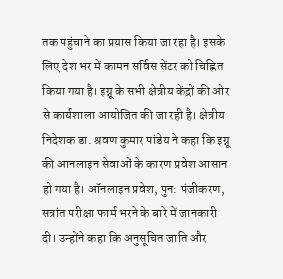तक पहुंचाने का प्रयास किया जा रहा है। इसके लिए देश भर में कामन सर्विस सेंटर को चिह्नित किया गया है। इग्नू के सभी क्षेत्रीय केंद्रों की ओर से कार्यशाला आयोजित की जा रही है। क्षेत्रीय निदेशक डा. श्रवण कुमार पांडेय ने कहा कि इग्नू की आनलाइन सेवाओं के कारण प्रवेश आसान हो गया है। ऑनलाइन प्रवेश, पुन: पंजीकरण, सत्रांत परीक्षा फार्म भरने के बारे में जानकारी दी। उन्होंने कहा कि अनुसूचित जाति और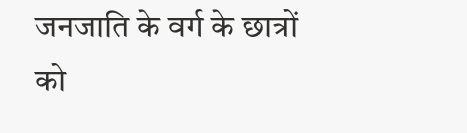जनजाति के वर्ग के छात्रों को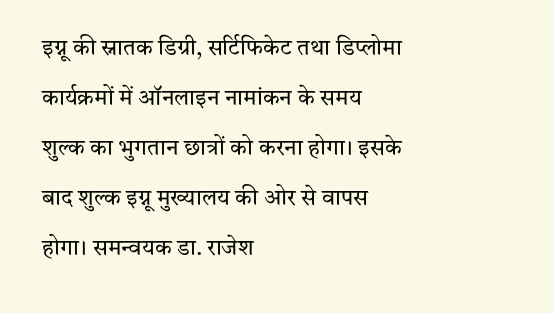इग्नू की स्नातक डिग्री, सर्टिफिकेट तथा डिप्लोमा कार्यक्रमों में ऑनलाइन नामांकन के समय शुल्क का भुगतान छात्रों को करना होगा। इसके बाद शुल्क इग्नू मुख्यालय की ओर से वापस होगा। समन्वयक डा. राजेश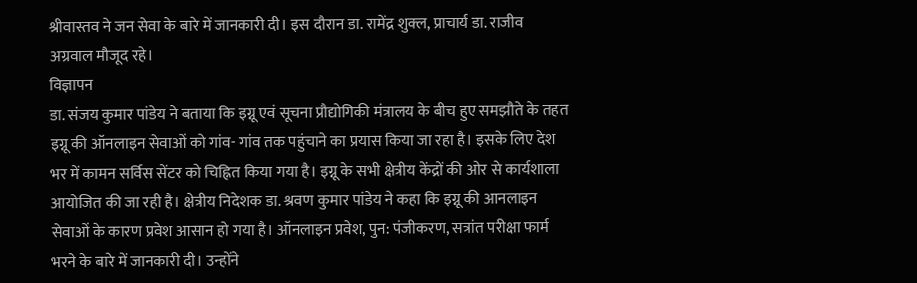श्रीवास्तव ने जन सेवा के बारे में जानकारी दी। इस दौरान डा. रामेंद्र शुक्ल, प्राचार्य डा. राजीव अग्रवाल मौजूद रहे।
विज्ञापन
डा. संजय कुमार पांडेय ने बताया कि इग्नू एवं सूचना प्रौद्योगिकी मंत्रालय के बीच हुए समझौते के तहत इग्नू की ऑनलाइन सेवाओं को गांव- गांव तक पहुंचाने का प्रयास किया जा रहा है। इसके लिए देश भर में कामन सर्विस सेंटर को चिह्नित किया गया है। इग्नू के सभी क्षेत्रीय केंद्रों की ओर से कार्यशाला आयोजित की जा रही है। क्षेत्रीय निदेशक डा. श्रवण कुमार पांडेय ने कहा कि इग्नू की आनलाइन सेवाओं के कारण प्रवेश आसान हो गया है। ऑनलाइन प्रवेश, पुन: पंजीकरण, सत्रांत परीक्षा फार्म भरने के बारे में जानकारी दी। उन्होंने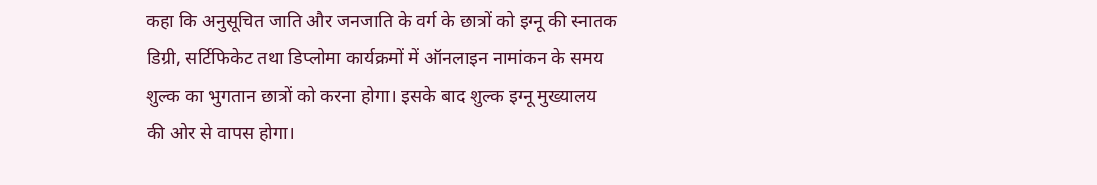कहा कि अनुसूचित जाति और जनजाति के वर्ग के छात्रों को इग्नू की स्नातक डिग्री, सर्टिफिकेट तथा डिप्लोमा कार्यक्रमों में ऑनलाइन नामांकन के समय शुल्क का भुगतान छात्रों को करना होगा। इसके बाद शुल्क इग्नू मुख्यालय की ओर से वापस होगा।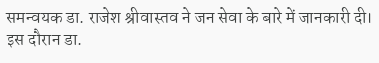समन्वयक डा. राजेश श्रीवास्तव ने जन सेवा के बारे में जानकारी दी। इस दौरान डा.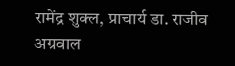रामेंद्र शुक्ल, प्राचार्य डा. राजीव अग्रवाल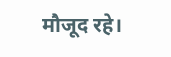मौजूद रहे।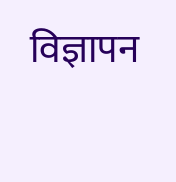विज्ञापन